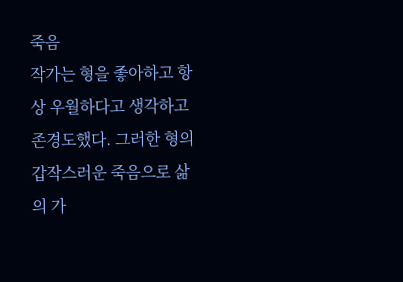죽음
작가는 형을 좋아하고 항상 우월하다고 생각하고 존경도했다. 그러한 형의 갑작스러운 죽음으로 삶의 가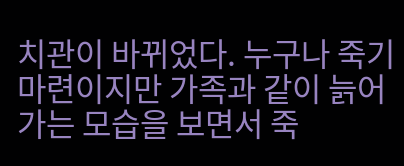치관이 바뀌었다. 누구나 죽기마련이지만 가족과 같이 늙어가는 모습을 보면서 죽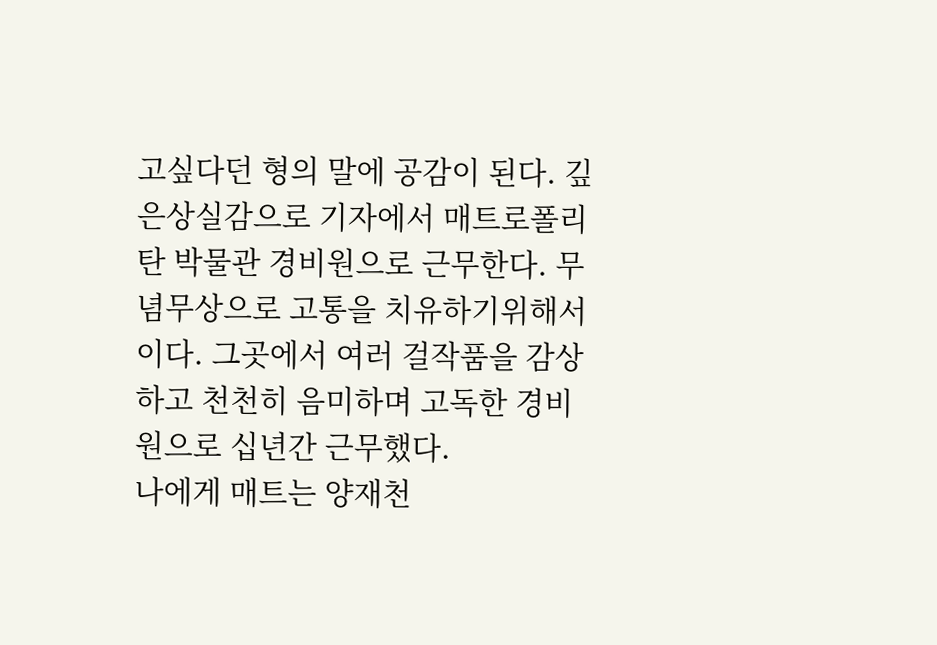고싶다던 형의 말에 공감이 된다. 깊은상실감으로 기자에서 매트로폴리탄 박물관 경비원으로 근무한다. 무념무상으로 고통을 치유하기위해서이다. 그곳에서 여러 걸작품을 감상하고 천천히 음미하며 고독한 경비원으로 십년간 근무했다.
나에게 매트는 양재천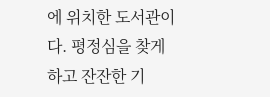에 위치한 도서관이다. 평정심을 찾게하고 잔잔한 기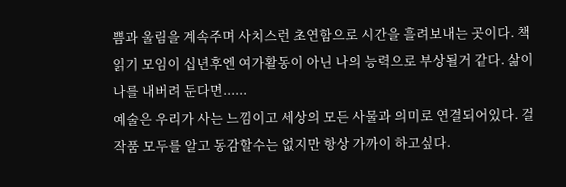쁨과 울림을 계속주며 사치스런 초연함으로 시간을 흘려보내는 곳이다. 책읽기 모임이 십년후엔 여가활동이 아닌 나의 능력으로 부상될거 같다. 삶이 나를 내버려 둔다면......
예술은 우리가 사는 느낌이고 세상의 모든 사물과 의미로 연결되어있다. 걸작품 모두를 알고 동감할수는 없지만 항상 가까이 하고싶다.